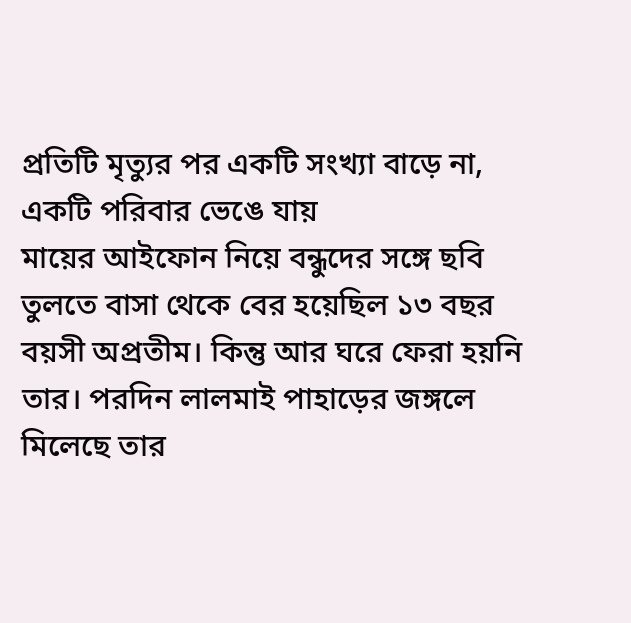প্রতিটি মৃত্যুর পর একটি সংখ্যা বাড়ে না, একটি পরিবার ভেঙে যায়
মায়ের আইফোন নিয়ে বন্ধুদের সঙ্গে ছবি তুলতে বাসা থেকে বের হয়েছিল ১৩ বছর বয়সী অপ্রতীম। কিন্তু আর ঘরে ফেরা হয়নি তার। পরদিন লালমাই পাহাড়ের জঙ্গলে মিলেছে তার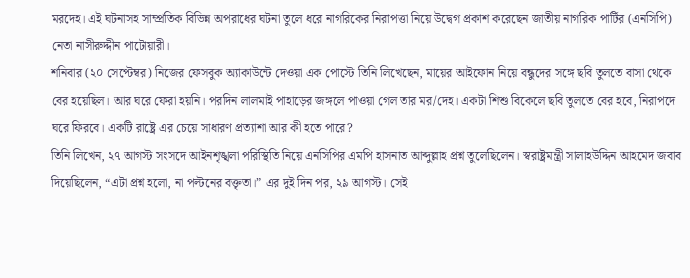মরদেহ। এই ঘটনাসহ সাম্প্রতিক বিভিন্ন অপরাধের ঘটনা তুলে ধরে নাগরিকের নিরাপত্তা নিয়ে উদ্বেগ প্রকাশ করেছেন জাতীয় নাগরিক পার্টির (এনসিপি) নেতা নাসীরুদ্দীন পাটোয়ারী।
শনিবার (২০ সেপ্টেম্বর) নিজের ফেসবুক অ্যাকাউন্টে দেওয়া এক পোস্টে তিনি লিখেছেন, মায়ের আইফোন নিয়ে বন্ধুদের সঙ্গে ছবি তুলতে বাসা থেকে বের হয়েছিল। আর ঘরে ফেরা হয়নি। পরদিন লালমাই পাহাড়ের জঙ্গলে পাওয়া গেল তার মর/দেহ। একটা শিশু বিকেলে ছবি তুলতে বের হবে, নিরাপদে ঘরে ফিরবে। একটি রাষ্ট্রে এর চেয়ে সাধারণ প্রত্যাশা আর কী হতে পারে?
তিনি লিখেন, ২৭ আগস্ট সংসদে আইনশৃঙ্খলা পরিস্থিতি নিয়ে এনসিপির এমপি হাসনাত আব্দুল্লাহ প্রশ্ন তুলেছিলেন। স্বরাষ্ট্রমন্ত্রী সালাহউদ্দিন আহমেদ জবাব দিয়েছিলেন, “এটা প্রশ্ন হলো, না পল্টনের বক্তৃতা।” এর দুই দিন পর, ২৯ আগস্ট। সেই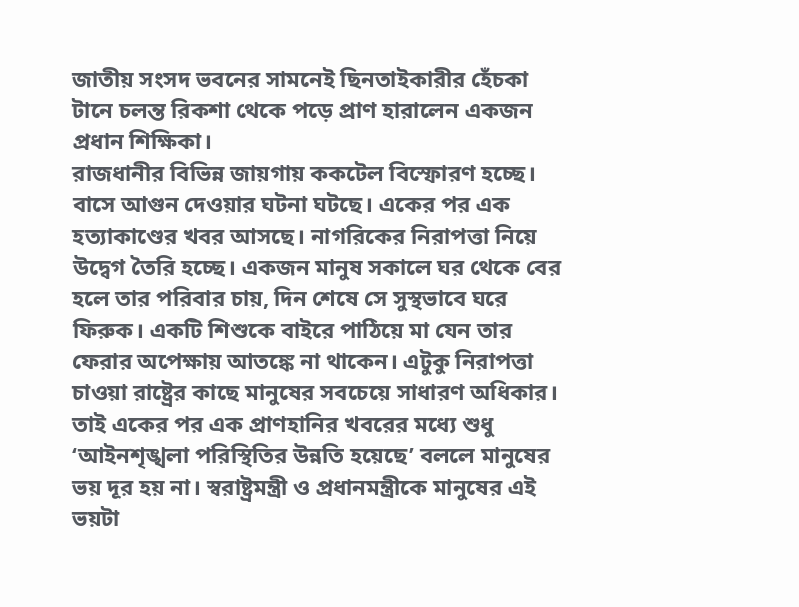জাতীয় সংসদ ভবনের সামনেই ছিনতাইকারীর হেঁচকা টানে চলন্ত রিকশা থেকে পড়ে প্রাণ হারালেন একজন প্রধান শিক্ষিকা।
রাজধানীর বিভিন্ন জায়গায় ককটেল বিস্ফোরণ হচ্ছে। বাসে আগুন দেওয়ার ঘটনা ঘটছে। একের পর এক হত্যাকাণ্ডের খবর আসছে। নাগরিকের নিরাপত্তা নিয়ে উদ্বেগ তৈরি হচ্ছে। একজন মানুষ সকালে ঘর থেকে বের হলে তার পরিবার চায়, দিন শেষে সে সুস্থভাবে ঘরে ফিরুক। একটি শিশুকে বাইরে পাঠিয়ে মা যেন তার ফেরার অপেক্ষায় আতঙ্কে না থাকেন। এটুকু নিরাপত্তা চাওয়া রাষ্ট্রের কাছে মানুষের সবচেয়ে সাধারণ অধিকার। তাই একের পর এক প্রাণহানির খবরের মধ্যে শুধু ‘আইনশৃঙ্খলা পরিস্থিতির উন্নতি হয়েছে’ বললে মানুষের ভয় দূর হয় না। স্বরাষ্ট্রমন্ত্রী ও প্রধানমন্ত্রীকে মানুষের এই ভয়টা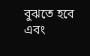বুঝতে হবে এবং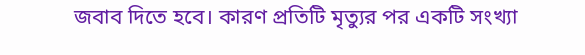জবাব দিতে হবে। কারণ প্রতিটি মৃত্যুর পর একটি সংখ্যা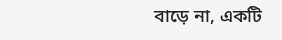বাড়ে না, একটি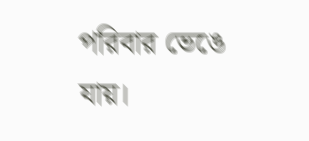পরিবার ভেঙে যায়।